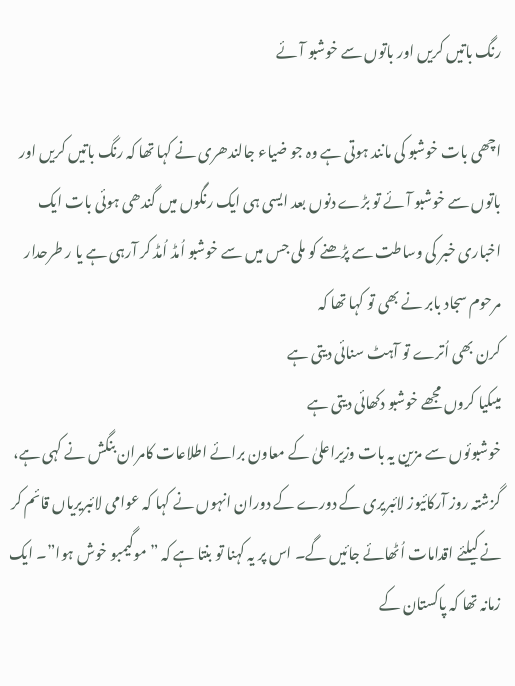رنگ باتیں کریں اور باتوں سے خوشبو آئے

اچھی بات خوشبو کی مانند ہوتی ہے وہ جو ضیاء جالندھری نے کہا تھا کہ رنگ باتیں کریں اور باتوں سے خوشبو آئے تو بڑے دنوں بعد ایسی ہی ایک رنگوں میں گندھی ہوئی بات ایک اخباری خبر کی وساطت سے پڑھنے کو ملی جس میں سے خوشبو اُمڈ اُمڈ کر آرہی ہے یا ر طرحدار مرحوم سجاد بابر نے بھی تو کہا تھا کہ
کرن بھی اُترے تو آہٹ سنائی دیتی ہے
میںکیا کروں مجھے خوشبو دکھائی دیتی ہے
خوشبوئوں سے مزین یہ بات وزیراعلیٰ کے معاون برائے اطلاعات کامران بنگش نے کہی ہے، گزشتہ روز آرکائیوز لائبریری کے دورے کے دوران انہوں نے کہا کہ عوامی لائبریریاں قائم کر نے کیلئے اقدامات اُٹھائے جائیں گے۔ اس پر یہ کہنا تو بنتا ہے کہ ”موگیمبو خوش ہوا”۔ ایک زمانہ تھا کہ پاکستان کے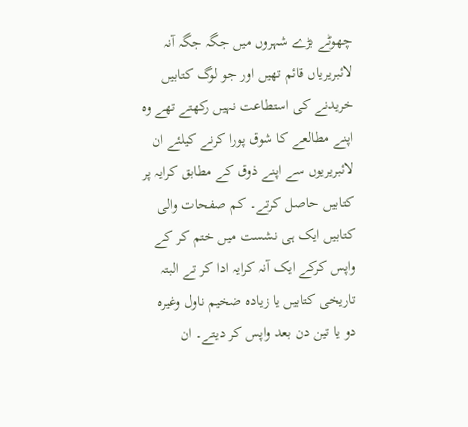چھوٹے بڑے شہروں میں جگہ جگہ آنہ لائبریریاں قائم تھیں اور جو لوگ کتابیں خریدنے کی استطاعت نہیں رکھتے تھے وہ اپنے مطالعے کا شوق پورا کرنے کیلئے ان لائبریریوں سے اپنے ذوق کے مطابق کرایہ پر کتابیں حاصل کرتے۔ کم صفحات والی کتابیں ایک ہی نشست میں ختم کر کے واپس کرکے ایک آنہ کرایہ ادا کر تے البتہ تاریخی کتابیں یا زیادہ ضخیم ناول وغیرہ دو یا تین دن بعد واپس کر دیتے۔ ان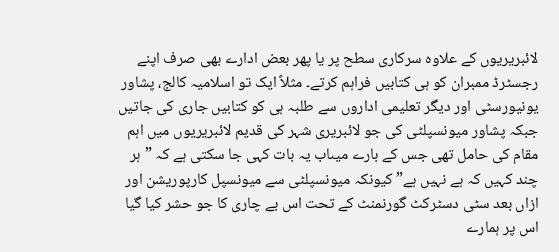لائبریریوں کے علاوہ سرکاری سطح پر یا پھر بعض ادارے بھی صرف اپنے رجسٹرڈ ممبران کو ہی کتابیں فراہم کرتے۔ مثلاً ایک تو اسلامیہ کالج، پشاور یونیورسٹی اور دیگر تعلیمی اداروں سے طلبہ ہی کو کتابیں جاری کی جاتیں جبکہ پشاور میونسپلٹی کی جو لائبریری شہر کی قدیم لائبریریوں میں اہم مقام کی حامل تھی جس کے بارے میںاب یہ بات کہی جا سکتی ہے کہ ”ہر چند کہیں کہ ہے نہیں ہے” کیونکہ میونسپلٹی سے میونسپل کارپوریشن اور ازاں بعد سٹی دسٹرکٹ گورنمنٹ کے تحت اس بے چاری کا جو حشر کیا گیا اس پر ہمارے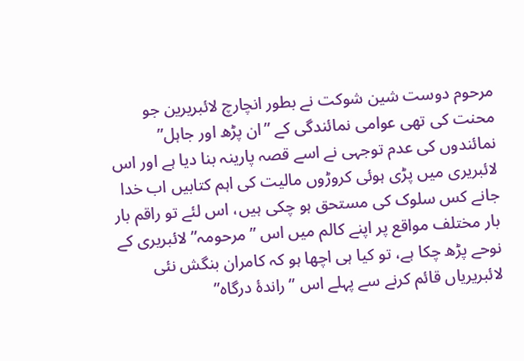مرحوم دوست شین شوکت نے بطور انچارچ لائبریرین جو محنت کی تھی عوامی نمائندگی کے ”ان پڑھ اور جاہل” نمائندوں کی عدم توجہی نے اسے قصہ پارینہ بنا دیا ہے اور اس لائبریری میں پڑی ہوئی کروڑوں مالیت کی اہم کتابیں اب خدا جانے کس سلوک کی مستحق ہو چکی ہیں، اس لئے تو راقم بار بار مختلف مواقع پر اپنے کالم میں اس ”مرحومہ” لائبریری کے نوحے پڑھ چکا ہے، تو کیا ہی اچھا ہو کہ کامران بنگش نئی لائبریریاں قائم کرنے سے پہلے اس ”راندۂ درگاہ”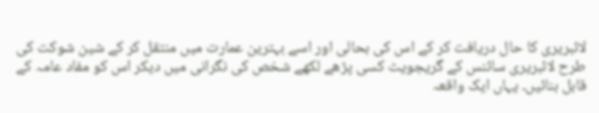لائبریری کا حال دریافت کر کے اس کی بحالی اور اسے بہترین عمارت میں منتقل کر کے شین شوکت کی طرح لائبریری سائنس کے گریجویٹ کسی پڑھے لکھے شخص کی نگرانی میں دیکر اس کو مفاد عامہ کے قابل بنائیں۔ یہاں ایک واقعہ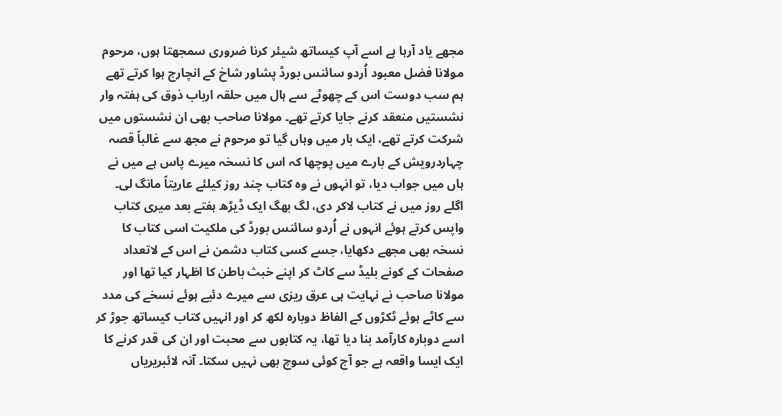مجھے یاد آرہا ہے اسے آپ کیساتھ شیئر کرنا ضروری سمجھتا ہوں، مرحوم مولانا فضل معبود اُردو سائنس بورڈ پشاور شاخ کے انچارج ہوا کرتے تھے ہم سب دوست اس کے چھوٹے سے ہال میں حلقہ ارباب ذوق کی ہفتہ وار نشستیں منعقد کرنے جایا کرتے تھے۔ مولانا صاحب بھی ان نشستوں میں شرکت کرتے تھے، ایک بار میں وہاں گیا تو مرحوم نے مجھ سے غالباً قصہ چہاردرویش کے بارے میں پوچھا کہ اس کا نسخہ میرے پاس ہے میں نے ہاں میں جواب دیا، تو انہوں نے وہ کتاب چند روز کیلئے عاریتاً مانگ لی۔ اگلے روز میں نے کتاب لاکر دی، لگ بھگ ایک ڈیڑھ ہفتے بعد میری کتاب واپس کرتے ہوئے انہوں نے اُردو سائنس بورڈ کی ملکیت اسی کتاب کا نسخہ بھی مجھے دکھایا، جسے کسی کتاب دشمن نے اس کے لاتعداد صفحات کے کونے بلیڈ سے کاٹ کر اپنے خبث باطن کا اظہار کیا تھا اور مولانا صاحب نے نہایت ہی عرق ریزی سے میرے دئیے ہوئے نسخے کی مدد سے کاٹے ہوئے ٹکڑوں کے الفاظ دوبارہ لکھ کر اور انہیں کتاب کیساتھ جوڑ کر اسے دوبارہ کارآمد بنا دیا تھا، یہ کتابوں سے محبت اور ان کی قدر کرنے کا ایک ایسا واقعہ ہے جو آج کوئی سوچ بھی نہیں سکتا۔ آنہ لائبریریاں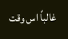غالباً اس وقت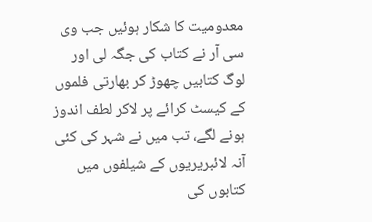معدومیت کا شکار ہوئیں جب وی سی آر نے کتاب کی جگہ لی اور لوگ کتابیں چھوڑ کر بھارتی فلموں کے کیسٹ کرائے پر لاکر لطف اندوز ہونے لگے، تب میں نے شہر کی کئی آنہ لائبریریوں کے شیلفوں میں کتابوں کی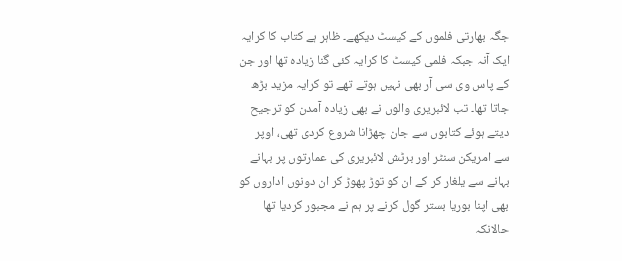جگہ بھارتی فلموں کے کیسٹ دیکھے۔ ظاہر ہے کتاب کا کرایہ ایک آنہ جبکہ فلمی کیسٹ کا کرایہ کئی گنا زیادہ تھا اور جن کے پاس وی سی آر بھی نہیں ہوتے تھے تو کرایہ مزید بڑھ جاتا تھا۔ تب لائبریری والوں نے بھی زیادہ آمدن کو ترجیح دیتے ہوئے کتابوں سے جان چھڑانا شروع کردی تھی، اوپر سے امریکن سنٹر اور برٹش لائبریری کی عمارتوں پر بہانے بہانے سے یلغار کر کے ان کو توڑ پھوڑ کر ان دونوں اداروں کو بھی اپنا بوریا بستر گول کرنے پر ہم نے مجبور کردیا تھا حالانکہ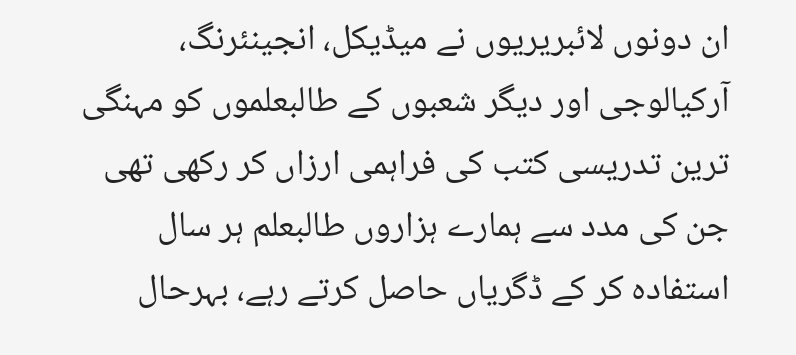ان دونوں لائبریریوں نے میڈیکل، انجینئرنگ، آرکیالوجی اور دیگر شعبوں کے طالبعلموں کو مہنگی ترین تدریسی کتب کی فراہمی ارزاں کر رکھی تھی جن کی مدد سے ہمارے ہزاروں طالبعلم ہر سال استفادہ کر کے ڈگریاں حاصل کرتے رہے، بہرحال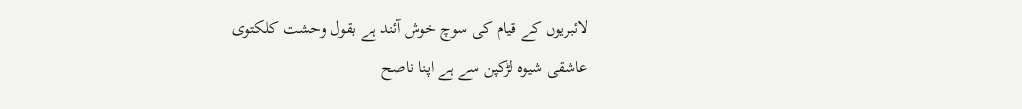لائبریوں کے قیام کی سوچ خوش آئند ہے بقول وحشت کلکتوی
عاشقی شیوہ لڑکپن سے ہے اپنا ناصح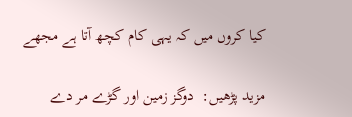کیا کروں میں کہ یہی کام کچھ آتا ہے مجھے

مزید پڑھیں:  دوگز زمین اور گڑے مر دے